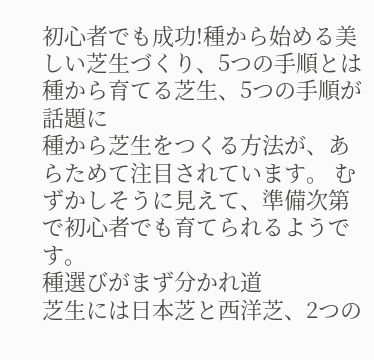初心者でも成功!種から始める美しい芝生づくり、5つの手順とは
種から育てる芝生、5つの手順が話題に
種から芝生をつくる方法が、あらためて注目されています。 むずかしそうに見えて、準備次第で初心者でも育てられるようです。
種選びがまず分かれ道
芝生には日本芝と西洋芝、2つの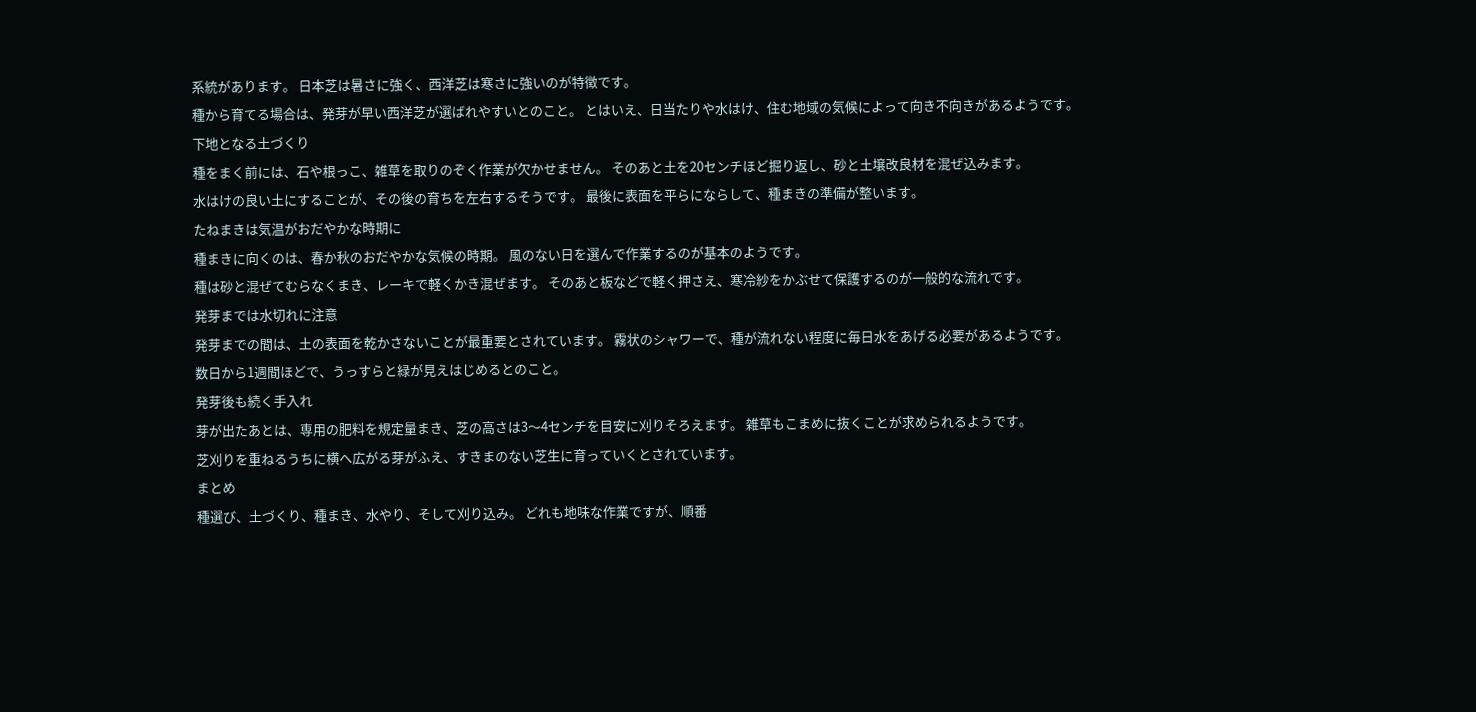系統があります。 日本芝は暑さに強く、西洋芝は寒さに強いのが特徴です。
種から育てる場合は、発芽が早い西洋芝が選ばれやすいとのこと。 とはいえ、日当たりや水はけ、住む地域の気候によって向き不向きがあるようです。
下地となる土づくり
種をまく前には、石や根っこ、雑草を取りのぞく作業が欠かせません。 そのあと土を20センチほど掘り返し、砂と土壌改良材を混ぜ込みます。
水はけの良い土にすることが、その後の育ちを左右するそうです。 最後に表面を平らにならして、種まきの準備が整います。
たねまきは気温がおだやかな時期に
種まきに向くのは、春か秋のおだやかな気候の時期。 風のない日を選んで作業するのが基本のようです。
種は砂と混ぜてむらなくまき、レーキで軽くかき混ぜます。 そのあと板などで軽く押さえ、寒冷紗をかぶせて保護するのが一般的な流れです。
発芽までは水切れに注意
発芽までの間は、土の表面を乾かさないことが最重要とされています。 霧状のシャワーで、種が流れない程度に毎日水をあげる必要があるようです。
数日から1週間ほどで、うっすらと緑が見えはじめるとのこと。
発芽後も続く手入れ
芽が出たあとは、専用の肥料を規定量まき、芝の高さは3〜4センチを目安に刈りそろえます。 雑草もこまめに抜くことが求められるようです。
芝刈りを重ねるうちに横へ広がる芽がふえ、すきまのない芝生に育っていくとされています。
まとめ
種選び、土づくり、種まき、水やり、そして刈り込み。 どれも地味な作業ですが、順番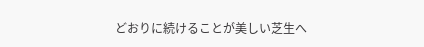どおりに続けることが美しい芝生へ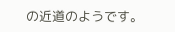の近道のようです。